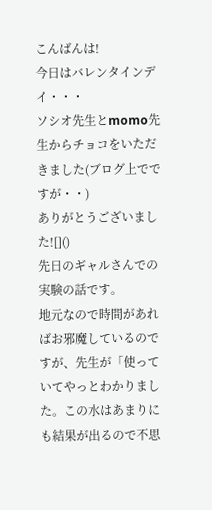こんばんは!
今日はバレンタインデイ・・・
ソシオ先生とmomo先生からチョコをいただきました(ブログ上でですが・・)
ありがとうございました![]()
先日のギャルさんでの実験の話です。
地元なので時間があればお邪魔しているのですが、先生が「使っていてやっとわかりました。この水はあまりにも結果が出るので不思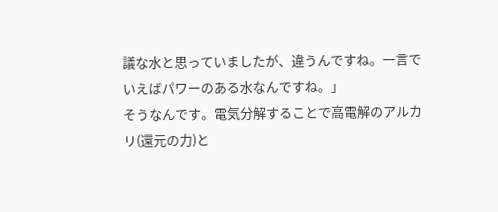議な水と思っていましたが、違うんですね。一言でいえばパワーのある水なんですね。」
そうなんです。電気分解することで高電解のアルカリ(還元の力)と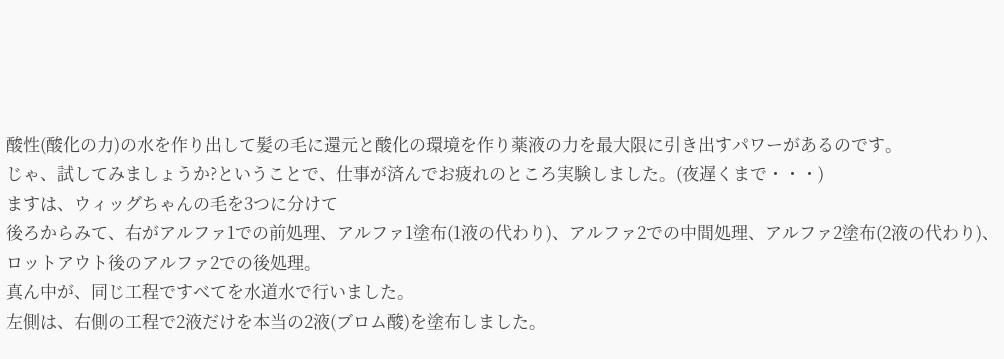酸性(酸化の力)の水を作り出して髪の毛に還元と酸化の環境を作り薬液の力を最大限に引き出すパワーがあるのです。
じゃ、試してみましょうか?ということで、仕事が済んでお疲れのところ実験しました。(夜遅くまで・・・)
ますは、ウィッグちゃんの毛を3つに分けて
後ろからみて、右がアルファ1での前処理、アルファ1塗布(1液の代わり)、アルファ2での中間処理、アルファ2塗布(2液の代わり)、ロットアウト後のアルファ2での後処理。
真ん中が、同じ工程ですべてを水道水で行いました。
左側は、右側の工程で2液だけを本当の2液(ブロム酸)を塗布しました。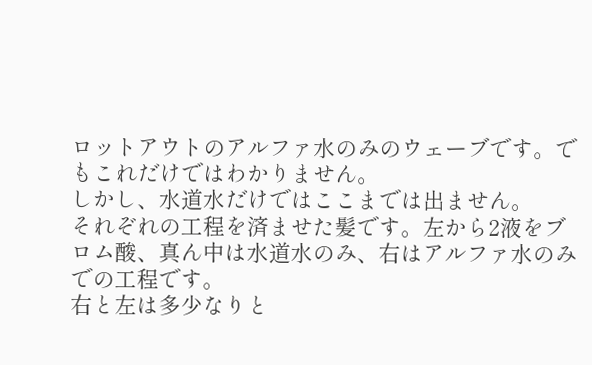ロットアウトのアルファ水のみのウェーブです。でもこれだけではわかりません。
しかし、水道水だけではここまでは出ません。
それぞれの工程を済ませた髪です。左から2液をブロム酸、真ん中は水道水のみ、右はアルファ水のみでの工程です。
右と左は多少なりと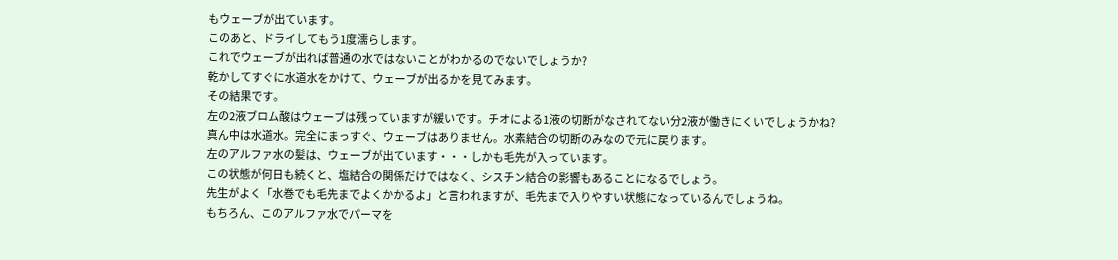もウェーブが出ています。
このあと、ドライしてもう1度濡らします。
これでウェーブが出れば普通の水ではないことがわかるのでないでしょうか?
乾かしてすぐに水道水をかけて、ウェーブが出るかを見てみます。
その結果です。
左の2液ブロム酸はウェーブは残っていますが緩いです。チオによる1液の切断がなされてない分2液が働きにくいでしょうかね?
真ん中は水道水。完全にまっすぐ、ウェーブはありません。水素結合の切断のみなので元に戻ります。
左のアルファ水の髪は、ウェーブが出ています・・・しかも毛先が入っています。
この状態が何日も続くと、塩結合の関係だけではなく、シスチン結合の影響もあることになるでしょう。
先生がよく「水巻でも毛先までよくかかるよ」と言われますが、毛先まで入りやすい状態になっているんでしょうね。
もちろん、このアルファ水でパーマを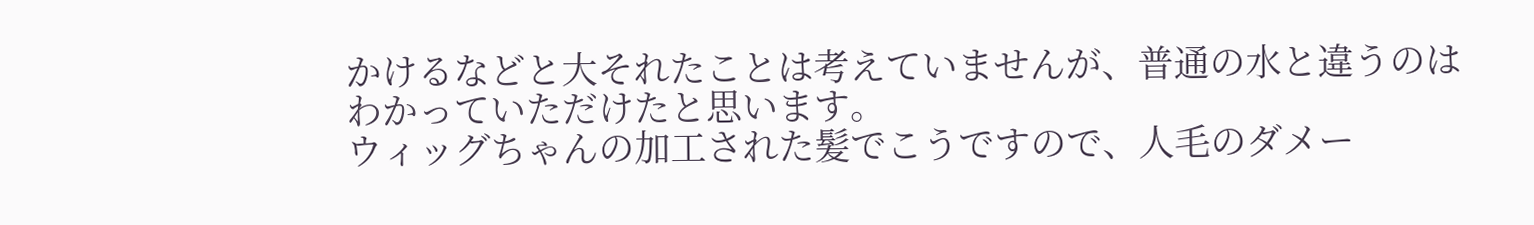かけるなどと大それたことは考えていませんが、普通の水と違うのはわかっていただけたと思います。
ウィッグちゃんの加工された髪でこうですので、人毛のダメー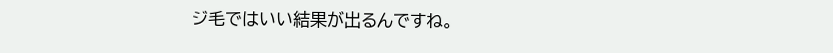ジ毛ではいい結果が出るんですね。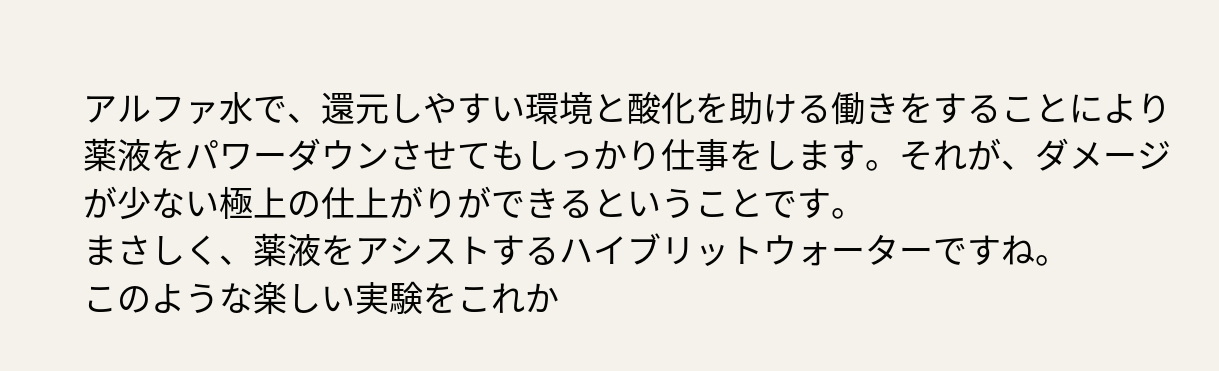アルファ水で、還元しやすい環境と酸化を助ける働きをすることにより薬液をパワーダウンさせてもしっかり仕事をします。それが、ダメージが少ない極上の仕上がりができるということです。
まさしく、薬液をアシストするハイブリットウォーターですね。
このような楽しい実験をこれか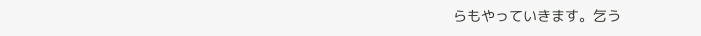らもやっていきます。乞う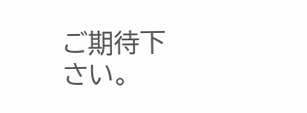ご期待下さい。